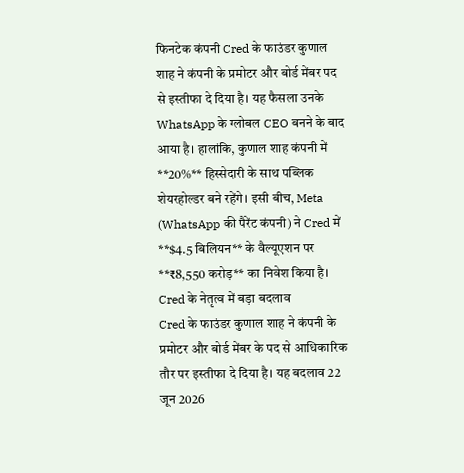फिनटेक कंपनी Cred के फाउंडर कुणाल शाह ने कंपनी के प्रमोटर और बोर्ड मेंबर पद से इस्तीफा दे दिया है। यह फैसला उनके WhatsApp के ग्लोबल CEO बनने के बाद आया है। हालांकि, कुणाल शाह कंपनी में **20%** हिस्सेदारी के साथ पब्लिक शेयरहोल्डर बने रहेंगे। इसी बीच, Meta (WhatsApp की पैरेंट कंपनी) ने Cred में **$4.5 बिलियन** के वैल्यूएशन पर **₹8,550 करोड़** का निवेश किया है।
Cred के नेतृत्व में बड़ा बदलाव
Cred के फाउंडर कुणाल शाह ने कंपनी के प्रमोटर और बोर्ड मेंबर के पद से आधिकारिक तौर पर इस्तीफा दे दिया है। यह बदलाव 22 जून 2026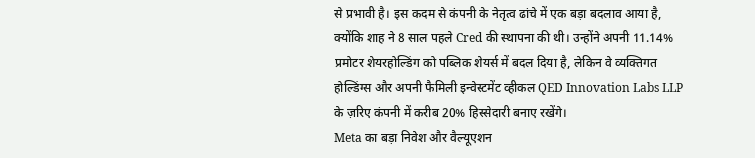से प्रभावी है। इस कदम से कंपनी के नेतृत्व ढांचे में एक बड़ा बदलाव आया है, क्योंकि शाह ने 8 साल पहले Cred की स्थापना की थी। उन्होंने अपनी 11.14% प्रमोटर शेयरहोल्डिंग को पब्लिक शेयर्स में बदल दिया है, लेकिन वे व्यक्तिगत होल्डिंग्स और अपनी फैमिली इन्वेस्टमेंट व्हीकल QED Innovation Labs LLP के ज़रिए कंपनी में करीब 20% हिस्सेदारी बनाए रखेंगे।
Meta का बड़ा निवेश और वैल्यूएशन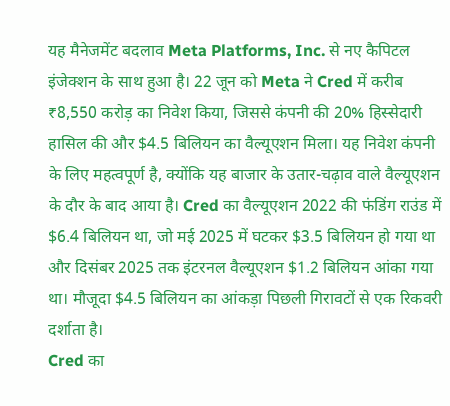यह मैनेजमेंट बदलाव Meta Platforms, Inc. से नए कैपिटल इंजेक्शन के साथ हुआ है। 22 जून को Meta ने Cred में करीब ₹8,550 करोड़ का निवेश किया, जिससे कंपनी की 20% हिस्सेदारी हासिल की और $4.5 बिलियन का वैल्यूएशन मिला। यह निवेश कंपनी के लिए महत्वपूर्ण है, क्योंकि यह बाजार के उतार-चढ़ाव वाले वैल्यूएशन के दौर के बाद आया है। Cred का वैल्यूएशन 2022 की फंडिंग राउंड में $6.4 बिलियन था, जो मई 2025 में घटकर $3.5 बिलियन हो गया था और दिसंबर 2025 तक इंटरनल वैल्यूएशन $1.2 बिलियन आंका गया था। मौजूदा $4.5 बिलियन का आंकड़ा पिछली गिरावटों से एक रिकवरी दर्शाता है।
Cred का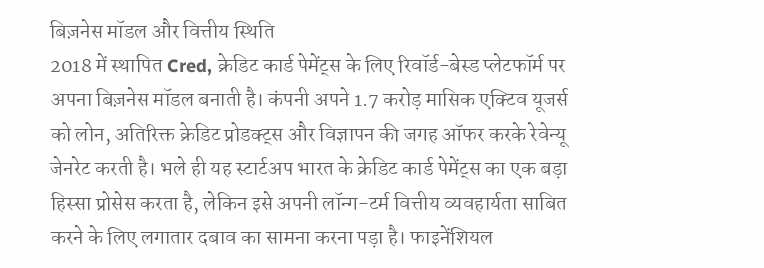बिज़नेस मॉडल और वित्तीय स्थिति
2018 में स्थापित Cred, क्रेडिट कार्ड पेमेंट्स के लिए रिवॉर्ड-बेस्ड प्लेटफॉर्म पर अपना बिज़नेस मॉडल बनाती है। कंपनी अपने 1.7 करोड़ मासिक एक्टिव यूजर्स को लोन, अतिरिक्त क्रेडिट प्रोडक्ट्स और विज्ञापन की जगह ऑफर करके रेवेन्यू जेनरेट करती है। भले ही यह स्टार्टअप भारत के क्रेडिट कार्ड पेमेंट्स का एक बड़ा हिस्सा प्रोसेस करता है, लेकिन इसे अपनी लॉन्ग-टर्म वित्तीय व्यवहार्यता साबित करने के लिए लगातार दबाव का सामना करना पड़ा है। फाइनेंशियल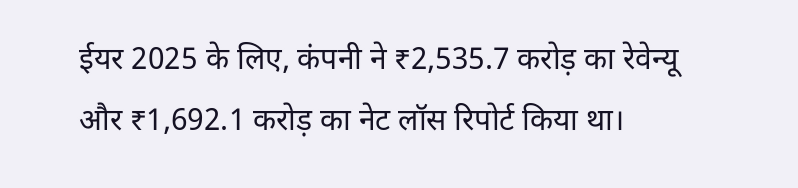ईयर 2025 के लिए, कंपनी ने ₹2,535.7 करोड़ का रेवेन्यू और ₹1,692.1 करोड़ का नेट लॉस रिपोर्ट किया था।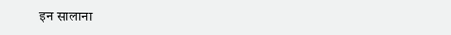इन सालाना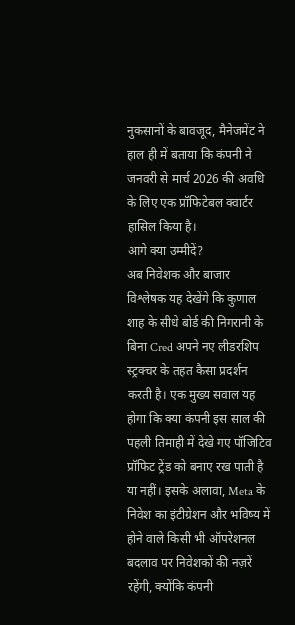नुकसानों के बावजूद, मैनेजमेंट ने हाल ही में बताया कि कंपनी ने जनवरी से मार्च 2026 की अवधि के लिए एक प्रॉफिटेबल क्वार्टर हासिल किया है।
आगे क्या उम्मीदें?
अब निवेशक और बाजार विश्लेषक यह देखेंगे कि कुणाल शाह के सीधे बोर्ड की निगरानी के बिना Cred अपने नए लीडरशिप स्ट्रक्चर के तहत कैसा प्रदर्शन करती है। एक मुख्य सवाल यह होगा कि क्या कंपनी इस साल की पहली तिमाही में देखे गए पॉजिटिव प्रॉफिट ट्रेंड को बनाए रख पाती है या नहीं। इसके अलावा, Meta के निवेश का इंटीग्रेशन और भविष्य में होने वाले किसी भी ऑपरेशनल बदलाव पर निवेशकों की नज़रें रहेंगी, क्योंकि कंपनी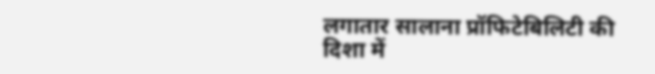लगातार सालाना प्रॉफिटेबिलिटी की दिशा में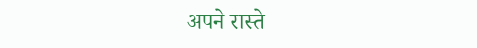अपने रास्ते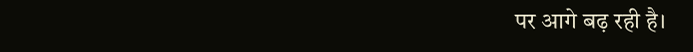पर आगे बढ़ रही है।